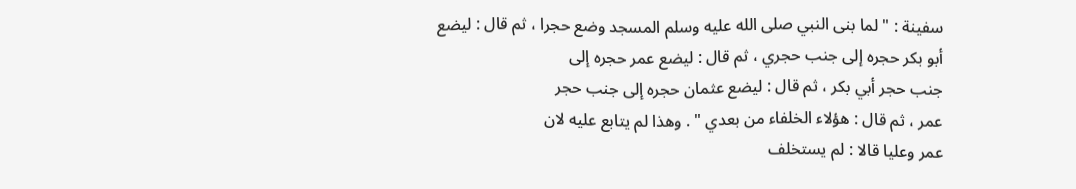سفينة : " لما بنى النبي صلى الله عليه وسلم المسجد وضع حجرا ، ثم قال : ليضع
أبو بكر حجره إلى جنب حجري ، ثم قال : ليضع عمر حجره إلى
جنب حجر أبي بكر ، ثم قال : ليضع عثمان حجره إلى جنب حجر
عمر ، ثم قال : هؤلاء الخلفاء من بعدي " . وهذا لم يتابع عليه لان
عمر وعليا قالا : لم يستخلف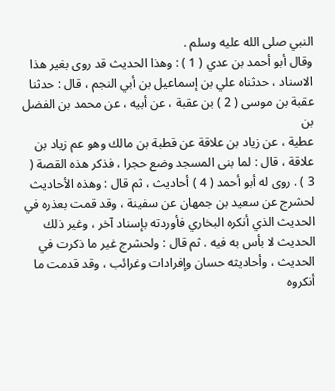النبي صلى الله عليه وسلم .
وقال أبو أحمد بن عدي ( 1 ) : وهذا الحديث قد روى بغير هذا
الاسناد ، حدثناه علي بن إسماعيل بن أبي النجم ، قال : حدثنا
عقبة بن موسى ( 2 ) بن عقبة ، عن أبيه ، عن محمد بن الفضل بن
عطية ، عن زياد بن علاقة عن قطبة بن مالك وهو عم زياد بن
علاقة ، قال : لما بنى المسجد وضع حجرا ، فذكر هذه القصة ( 3 ) . روى له أبو أحمد ( 4 ) أحاديث ، ثم قال : وهذه الأحاديث
لحشرج عن سعيد بن جمهان عن سفينة ، وقد قمت بعذره في
الحديث الذي أنكره البخاري فأوردته بإسناد آخر ، وغير ذلك
الحديث لا بأس به فيه . ثم قال : ولحشرج غير ما ذكرت في
الحديث ، وأحاديثه حسان وإفرادات وغرائب ، وقد قدمت ما أنكروه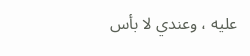عليه ، وعندي لا بأس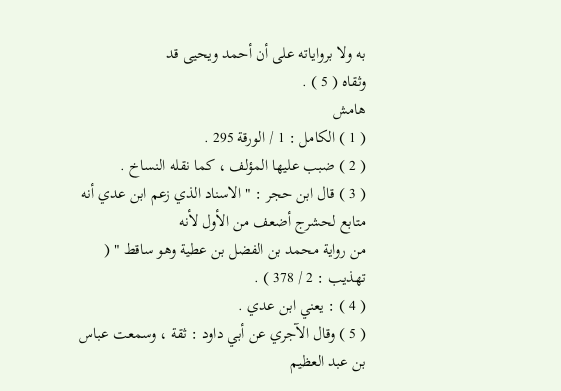به ولا برواياته على أن أحمد ويحيى قد
وثقاه ( 5 ) .
هامش
( 1 ) الكامل : 1 / الورقة 295 .
( 2 ) ضبب عليها المؤلف ، كما نقله النساخ .
( 3 ) قال ابن حجر : " الاسناد الذي زعم ابن عدي أنه متابع لحشرج أضعف من الأول لأنه
من رواية محمد بن الفضل بن عطية وهو ساقط " ( تهذيب : 2 / 378 ) .
( 4 ) : يعني ابن عدي .
( 5 ) وقال الآجري عن أبي داود : ثقة ، وسمعت عباس بن عبد العظيم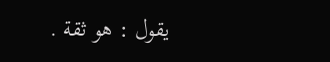يقول : هو ثقة .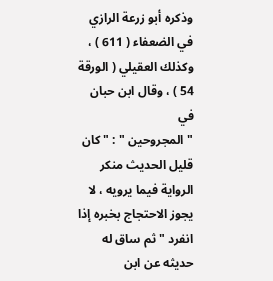وذكره أبو زرعة الرازي في الضعفاء ( 611 ) ، وكذلك العقيلي ( الورقة 54 ) ، وقال ابن حبان في
" المجروحين " : " كان قليل الحديث منكر الرواية فيما يرويه ، لا يجوز الاحتجاج بخبره إذا
انفرد " ثم ساق له حديثه عن ابن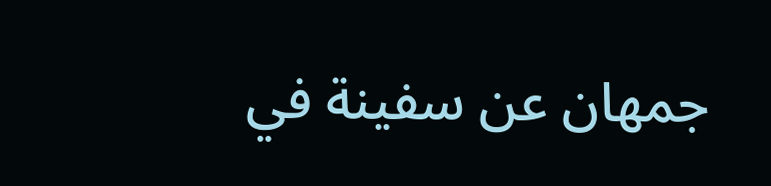جمهان عن سفينة في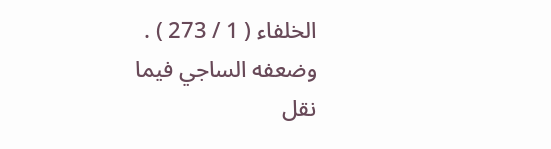الخلفاء ( 1 / 273 ) . وضعفه الساجي فيما
نقل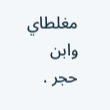مغلطاي وابن حجر .